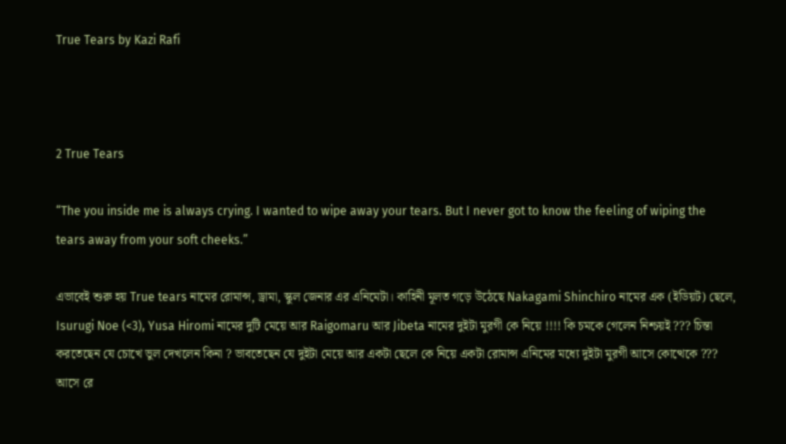True Tears by Kazi Rafi



2 True Tears

“The you inside me is always crying. I wanted to wipe away your tears. But I never got to know the feeling of wiping the tears away from your soft cheeks.”

এভাবেই শুরু হয় True tears নামের রোমান্স, ড্রামা, স্কুল জেনার এর এনিমেটা। কাহিনী মূলত গড়ে উঠেছে Nakagami Shinchiro নামের এক (ইডিয়ট) ছেলে, Isurugi Noe (<3), Yusa Hiromi নামের দুটি মেয়ে আর Raigomaru আর Jibeta নামের দুইটা মুরগী কে নিয়ে !!!! কি চমকে গেলেন নিশ্চয়ই ??? চিন্তা করতেছেন যে চোখে ভুল দেখলেন কিনা ? ভাবতেছেন যে দুইটা মেয়ে আর একটা ছেলে কে নিয়ে একটা রোমান্স এনিমের মধ্যে দুইটা মুরগী আসে কোত্থেকে ??? আসে রে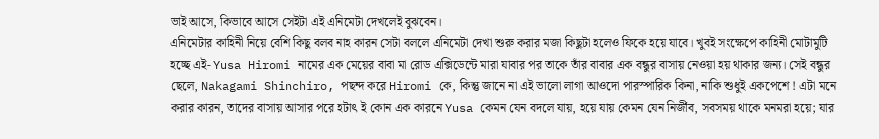ভাই আসে, কিভাবে আসে সেইটা এই এনিমেটা দেখলেই বুঝবেন।
এনিমেটার কাহিনী নিয়ে বেশি কিছু বলব নাহ কারন সেটা বললে এনিমেটা দেখা শুরু করার মজা কিছুটা হলেও ফিকে হয়ে যাবে। খুবই সংক্ষেপে কাহিনী মোটামুটি হচ্ছে এই- Yusa Hiromi নামের এক মেয়ের বাবা মা রোড এক্সিডেন্টে মারা যাবার পর তাকে তাঁর বাবার এক বন্ধুর বাসায় নেওয়া হয় থাকার জন্য। সেই বন্ধুর ছেলে, Nakagami Shinchiro, পছন্দ করে Hiromi কে, কিন্তু জানে না এই ভালো লাগা আওদো পারস্পারিক কিনা, নাকি শুধুই একপেশে ! এটা মনে করার কারন, তাদের বাসায় আসার পরে হটাৎ ই কোন এক কারনে Yusa কেমন যেন বদলে যায়, হয়ে যায় কেমন যেন নির্জীব, সবসময় থাকে মনমরা হয়ে; যার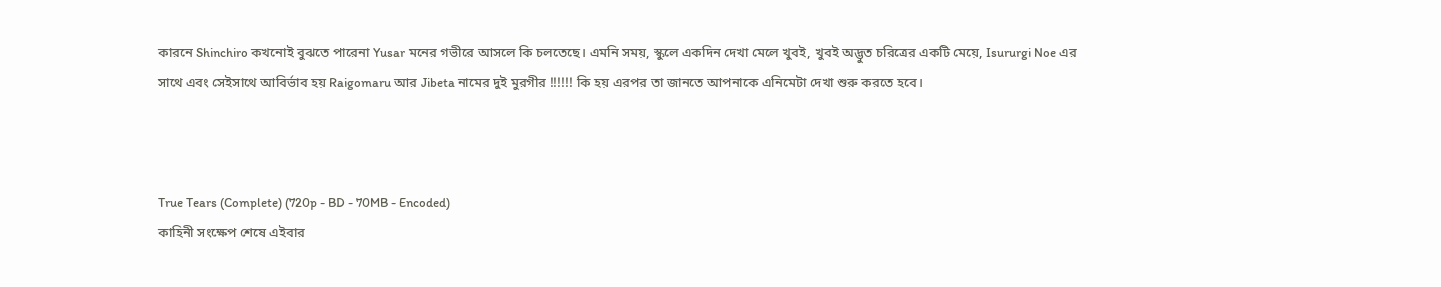কারনে Shinchiro কখনোই বুঝতে পারেনা Yusar মনের গভীরে আসলে কি চলতেছে। এমনি সময়, স্কুলে একদিন দেখা মেলে খুবই, খুবই অদ্ভুত চরিত্রের একটি মেয়ে, Isururgi Noe এর সাথে এবং সেইসাথে আবির্ভাব হয় Raigomaru আর Jibeta নামের দুই মুরগীর !!!!!! কি হয় এরপর তা জানতে আপনাকে এনিমেটা দেখা শুরু করতে হবে।



True Tears (Complete) (720p - BD - 70MB - Encoded)
কাহিনী সংক্ষেপ শেষে এইবার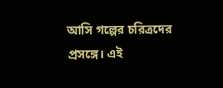আসি গল্পের চরিত্রদের প্রসঙ্গে। এই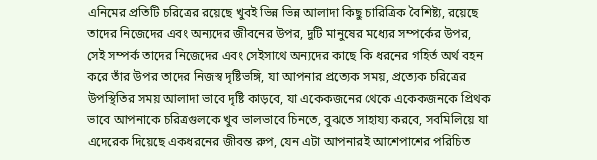এনিমের প্রতিটি চরিত্রের রয়েছে খুবই ভিন্ন ভিন্ন আলাদা কিছু চারিত্রিক বৈশিষ্ট্য, রয়েছে তাদের নিজেদের এবং অন্যদের জীবনের উপর, দুটি মানুষের মধ্যের সম্পর্কের উপর, সেই সম্পর্ক তাদের নিজেদের এবং সেইসাথে অন্যদের কাছে কি ধরনের গহির্ত অর্থ বহন করে তাঁর উপর তাদের নিজস্ব দৃষ্টিভঙ্গি, যা আপনার প্রত্যেক সময়, প্রত্যেক চরিত্রের উপস্থিতির সময় আলাদা ভাবে দৃষ্টি কাড়বে, যা একেকজনের থেকে একেকজনকে প্রিথক ভাবে আপনাকে চরিত্রগুলকে খুব ভালভাবে চিনতে, বুঝতে সাহায্য করবে, সবমিলিয়ে যা এদেরেক দিয়েছে একধরনের জীবন্ত রুপ, যেন এটা আপনারই আশেপাশের পরিচিত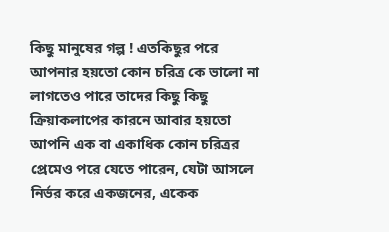কিছু মানুষের গল্প ! এতকিছুর পরে আপনার হয়তো কোন চরিত্র কে ভালো না লাগতেও পারে তাদের কিছু কিছু ক্রিয়াকলাপের কারনে আবার হয়তো আপনি এক বা একাধিক কোন চরিত্রর প্রেমেও পরে যেতে পারেন, যেটা আসলে নির্ভর করে একজনের, একেক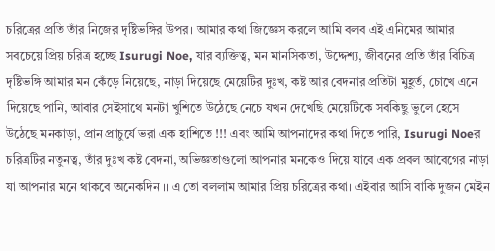চরিত্রের প্রতি তাঁর নিজের দৃষ্টিভঙ্গির উপর। আমার কথা জিজ্ঞেস করলে আমি বলব এই এনিমের আমার সবচেয়ে প্রিয় চরিত্র হচ্ছে Isurugi Noe, যার ব্যক্তিত্ব, মন মানসিকতা, উদ্দেশ্য, জীবনের প্রতি তাঁর বিচিত্র দৃষ্টিভঙ্গি আমার মন কেঁড়ে নিয়েছে, নাড়া দিয়েছে মেয়েটির দুঃখ, কষ্ট আর বেদনার প্রতিটা মুহূর্ত, চোখে এনে দিয়েছে পানি, আবার সেইসাথে মনটা খুশিতে উঠেছে নেচে যখন দেখেছি মেয়েটিকে সবকিছু ভুলে হেসে উঠেছে মনকাড়া, প্রান প্রাচুর্যে ভরা এক হাশিতে !!! এবং আমি আপনাদের কথা দিতে পারি, Isurugi Noeর চরিত্রটির নতুনত্ব, তাঁর দুঃখ কষ্ট বেদনা, অভিজ্ঞতাগুলো আপনার মনকেও দিয়ে যাবে এক প্রবল আবেগের নাড়া যা আপনার মনে থাকবে অনেকদিন ।। এ তো বললাম আমার প্রিয় চরিত্রের কথা। এইবার আসি বাকি দুজন মেইন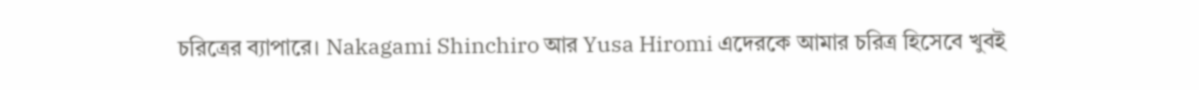চরিত্রের ব্যাপারে। Nakagami Shinchiro আর Yusa Hiromi এদেরকে আমার চরিত্র হিসেবে খুবই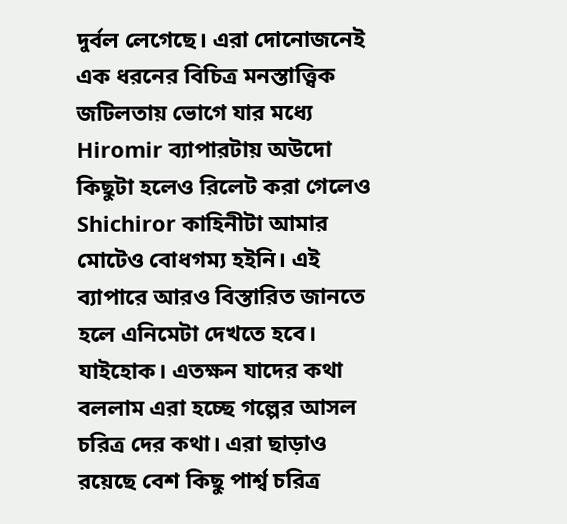দুর্বল লেগেছে। এরা দোনোজনেই এক ধরনের বিচিত্র মনস্তাত্ত্বিক জটিলতায় ভোগে যার মধ্যে Hiromir ব্যাপারটায় অউদো কিছুটা হলেও রিলেট করা গেলেও Shichiror কাহিনীটা আমার মোটেও বোধগম্য হইনি। এই ব্যাপারে আরও বিস্তারিত জানতে হলে এনিমেটা দেখতে হবে।
যাইহোক। এতক্ষন যাদের কথা বললাম এরা হচ্ছে গল্পের আসল চরিত্র দের কথা। এরা ছাড়াও রয়েছে বেশ কিছু পার্শ্ব চরিত্র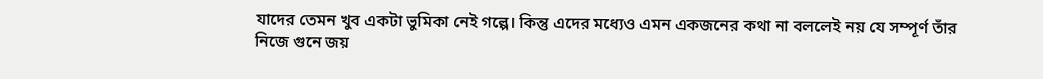যাদের তেমন খুব একটা ভুমিকা নেই গল্পে। কিন্তু এদের মধ্যেও এমন একজনের কথা না বললেই নয় যে সম্পূর্ণ তাঁর নিজে গুনে জয়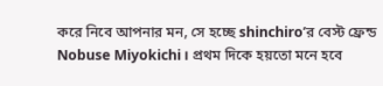করে নিবে আপনার মন, সে হচ্ছে shinchiro’র বেস্ট ফ্রেন্ড Nobuse Miyokichi। প্রথম দিকে হয়তো মনে হবে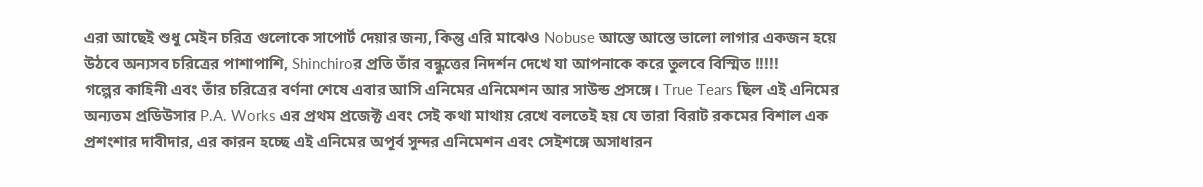এরা আছেই শুধু মেইন চরিত্র গুলোকে সাপোর্ট দেয়ার জন্য, কিন্তু এরি মাঝেও Nobuse আস্তে আস্তে ভালো লাগার একজন হয়ে উঠবে অন্যসব চরিত্রের পাশাপাশি, Shinchiroর প্রতি তাঁর বন্ধুত্তের নিদর্শন দেখে যা আপনাকে করে তুলবে বিস্মিত !!!!!
গল্পের কাহিনী এবং তাঁর চরিত্রের বর্ণনা শেষে এবার আসি এনিমের এনিমেশন আর সাউন্ড প্রসঙ্গে। True Tears ছিল এই এনিমের অন্যতম প্রডিউসার P.A. Works এর প্রথম প্রজেক্ট এবং সেই কথা মাথায় রেখে বলতেই হয় যে তারা বিরাট রকমের বিশাল এক প্রশংশার দাবীদার, এর কারন হচ্ছে এই এনিমের অপূর্ব সুন্দর এনিমেশন এবং সেইশঙ্গে অসাধারন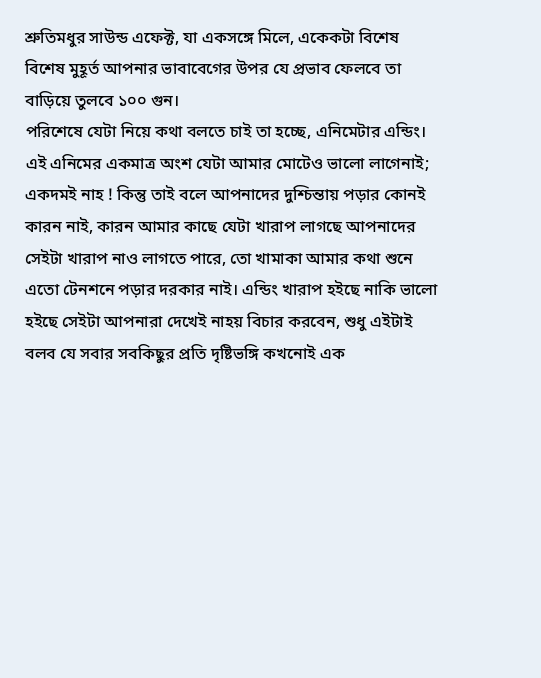শ্রুতিমধুর সাউন্ড এফেক্ট, যা একসঙ্গে মিলে, একেকটা বিশেষ বিশেষ মুহূর্ত আপনার ভাবাবেগের উপর যে প্রভাব ফেলবে তা বাড়িয়ে তুলবে ১০০ গুন।
পরিশেষে যেটা নিয়ে কথা বলতে চাই তা হচ্ছে, এনিমেটার এন্ডিং। এই এনিমের একমাত্র অংশ যেটা আমার মোটেও ভালো লাগেনাই; একদমই নাহ ! কিন্তু তাই বলে আপনাদের দুশ্চিন্তায় পড়ার কোনই কারন নাই, কারন আমার কাছে যেটা খারাপ লাগছে আপনাদের সেইটা খারাপ নাও লাগতে পারে, তো খামাকা আমার কথা শুনে এতো টেনশনে পড়ার দরকার নাই। এন্ডিং খারাপ হইছে নাকি ভালো হইছে সেইটা আপনারা দেখেই নাহয় বিচার করবেন, শুধু এইটাই বলব যে সবার সবকিছুর প্রতি দৃষ্টিভঙ্গি কখনোই এক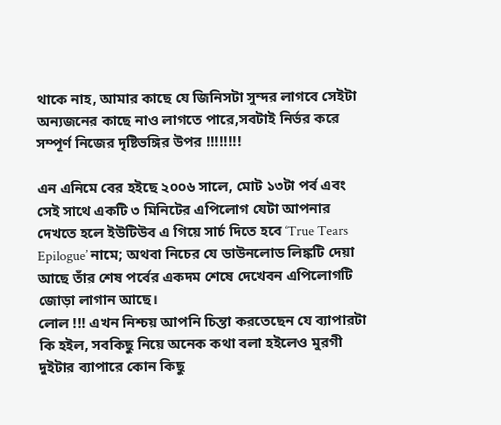থাকে নাহ, আমার কাছে যে জিনিসটা সুন্দর লাগবে সেইটা অন্যজনের কাছে নাও লাগতে পারে,সবটাই নির্ভর করে সম্পূর্ণ নিজের দৃষ্টিভঙ্গির উপর !!!!!!!!

এন এনিমে বের হইছে ২০০৬ সালে, মোট ১৩টা পর্ব এবং সেই সাথে একটি ৩ মিনিটের এপিলোগ যেটা আপনার দেখতে হলে ইউটিউব এ গিয়ে সার্চ দিতে হবে ‘True Tears Epilogue’ নামে; অথবা নিচের যে ডাউনলোড লিঙ্কটি দেয়া আছে তাঁর শেষ পর্বের একদম শেষে দেখেবন এপিলোগটি জোড়া লাগান আছে।
লোল !!! এখন নিশ্চয় আপনি চিন্তা করতেছেন যে ব্যাপারটা কি হইল, সবকিছু নিয়ে অনেক কথা বলা হইলেও মুরগী দুইটার ব্যাপারে কোন কিছু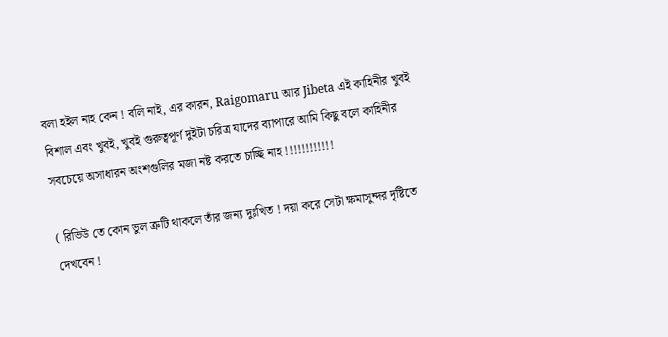বলা হইল নাহ কেন ! বলি নাই, এর কারন, Raigomaru আর Jibeta এই কাহিনীর খুবই বিশাল এবং খুবই, খুবই গুরুত্বপূর্ণ দুইটা চরিত্র যাদের ব্যাপারে আমি কিছু বলে কাহিনীর সবচেয়ে অসাধারন অংশগুলির মজা নষ্ট করতে চাচ্ছি নাহ !!!!!!!!!!!!

( রিভিউ তে কোন ভুল ত্রুটি থাকলে তাঁর জন্য দুঃখিত ! দয়া করে সেটা ক্ষমাসুন্দর দৃষ্টিতে দেখবেন !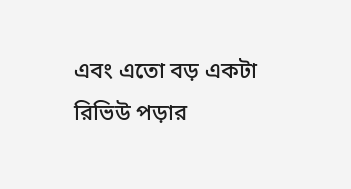এবং এতো বড় একটা রিভিউ পড়ার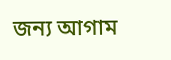জন্য আগাম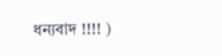ধন্যবাদ !!!! )